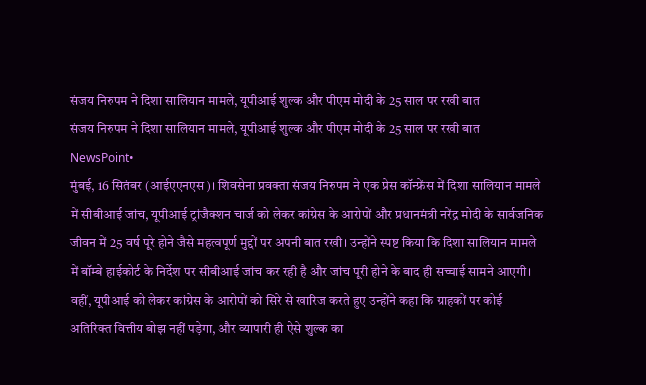संजय निरुपम ने दिशा सालियान मामले, यूपीआई शुल्क और पीएम मोदी के 25 साल पर रखी बात
संजय निरुपम ने दिशा सालियान मामले, यूपीआई शुल्क और पीएम मोदी के 25 साल पर रखी बात
NewsPoint•
मुंबई, 16 सितंबर (आईएएनएस)। शिवसेना प्रवक्ता संजय निरुपम ने एक प्रेस कॉन्फ्रेंस में दिशा सालियान मामले में सीबीआई जांच, यूपीआई ट्रांजैक्शन चार्ज को लेकर कांग्रेस के आरोपों और प्रधानमंत्री नरेंद्र मोदी के सार्वजनिक जीवन में 25 वर्ष पूरे होने जैसे महत्वपूर्ण मुद्दों पर अपनी बात रखी। उन्होंने स्पष्ट किया कि दिशा सालियान मामले में बॉम्बे हाईकोर्ट के निर्देश पर सीबीआई जांच कर रही है और जांच पूरी होने के बाद ही सच्चाई सामने आएगी। वहीं, यूपीआई को लेकर कांग्रेस के आरोपों को सिरे से खारिज करते हुए उन्होंने कहा कि ग्राहकों पर कोई अतिरिक्त वित्तीय बोझ नहीं पड़ेगा, और व्यापारी ही ऐसे शुल्क का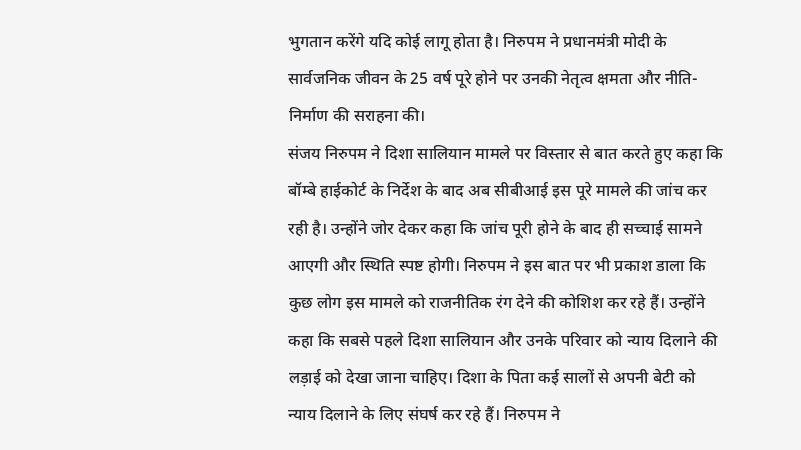भुगतान करेंगे यदि कोई लागू होता है। निरुपम ने प्रधानमंत्री मोदी के सार्वजनिक जीवन के 25 वर्ष पूरे होने पर उनकी नेतृत्व क्षमता और नीति-निर्माण की सराहना की।
संजय निरुपम ने दिशा सालियान मामले पर विस्तार से बात करते हुए कहा कि बॉम्बे हाईकोर्ट के निर्देश के बाद अब सीबीआई इस पूरे मामले की जांच कर रही है। उन्होंने जोर देकर कहा कि जांच पूरी होने के बाद ही सच्चाई सामने आएगी और स्थिति स्पष्ट होगी। निरुपम ने इस बात पर भी प्रकाश डाला कि कुछ लोग इस मामले को राजनीतिक रंग देने की कोशिश कर रहे हैं। उन्होंने कहा कि सबसे पहले दिशा सालियान और उनके परिवार को न्याय दिलाने की लड़ाई को देखा जाना चाहिए। दिशा के पिता कई सालों से अपनी बेटी को न्याय दिलाने के लिए संघर्ष कर रहे हैं। निरुपम ने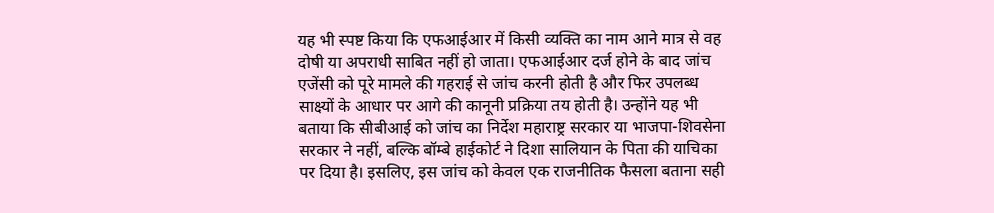यह भी स्पष्ट किया कि एफआईआर में किसी व्यक्ति का नाम आने मात्र से वह दोषी या अपराधी साबित नहीं हो जाता। एफआईआर दर्ज होने के बाद जांच एजेंसी को पूरे मामले की गहराई से जांच करनी होती है और फिर उपलब्ध साक्ष्यों के आधार पर आगे की कानूनी प्रक्रिया तय होती है। उन्होंने यह भी बताया कि सीबीआई को जांच का निर्देश महाराष्ट्र सरकार या भाजपा-शिवसेना सरकार ने नहीं, बल्कि बॉम्बे हाईकोर्ट ने दिशा सालियान के पिता की याचिका पर दिया है। इसलिए, इस जांच को केवल एक राजनीतिक फैसला बताना सही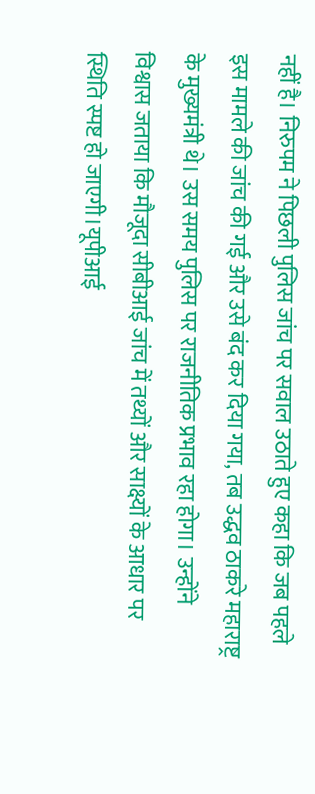नहीं है। निरुपम ने पिछली पुलिस जांच पर सवाल उठाते हुए कहा कि जब पहले इस मामले की जांच की गई और उसे बंद कर दिया गया, तब उद्धव ठाकरे महाराष्ट्र के मुख्यमंत्री थे। उस समय पुलिस पर राजनीतिक प्रभाव रहा होगा। उन्होंने विश्वास जताया कि मौजूदा सीबीआई जांच में तथ्यों और साक्ष्यों के आधार पर स्थिति स्पष्ट हो जाएगी।यूपीआई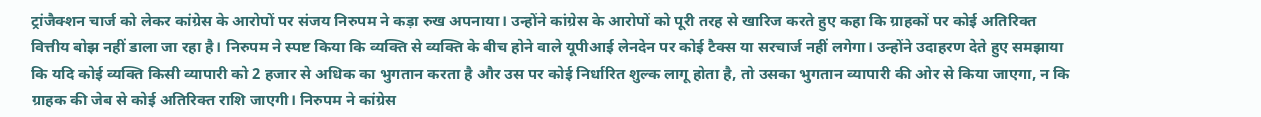ट्रांजैक्शन चार्ज को लेकर कांग्रेस के आरोपों पर संजय निरुपम ने कड़ा रुख अपनाया। उन्होंने कांग्रेस के आरोपों को पूरी तरह से खारिज करते हुए कहा कि ग्राहकों पर कोई अतिरिक्त वित्तीय बोझ नहीं डाला जा रहा है। निरुपम ने स्पष्ट किया कि व्यक्ति से व्यक्ति के बीच होने वाले यूपीआई लेनदेन पर कोई टैक्स या सरचार्ज नहीं लगेगा। उन्होंने उदाहरण देते हुए समझाया कि यदि कोई व्यक्ति किसी व्यापारी को 2 हजार से अधिक का भुगतान करता है और उस पर कोई निर्धारित शुल्क लागू होता है, तो उसका भुगतान व्यापारी की ओर से किया जाएगा, न कि ग्राहक की जेब से कोई अतिरिक्त राशि जाएगी। निरुपम ने कांग्रेस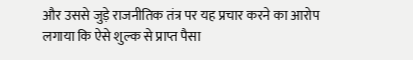और उससे जुड़े राजनीतिक तंत्र पर यह प्रचार करने का आरोप लगाया कि ऐसे शुल्क से प्राप्त पैसा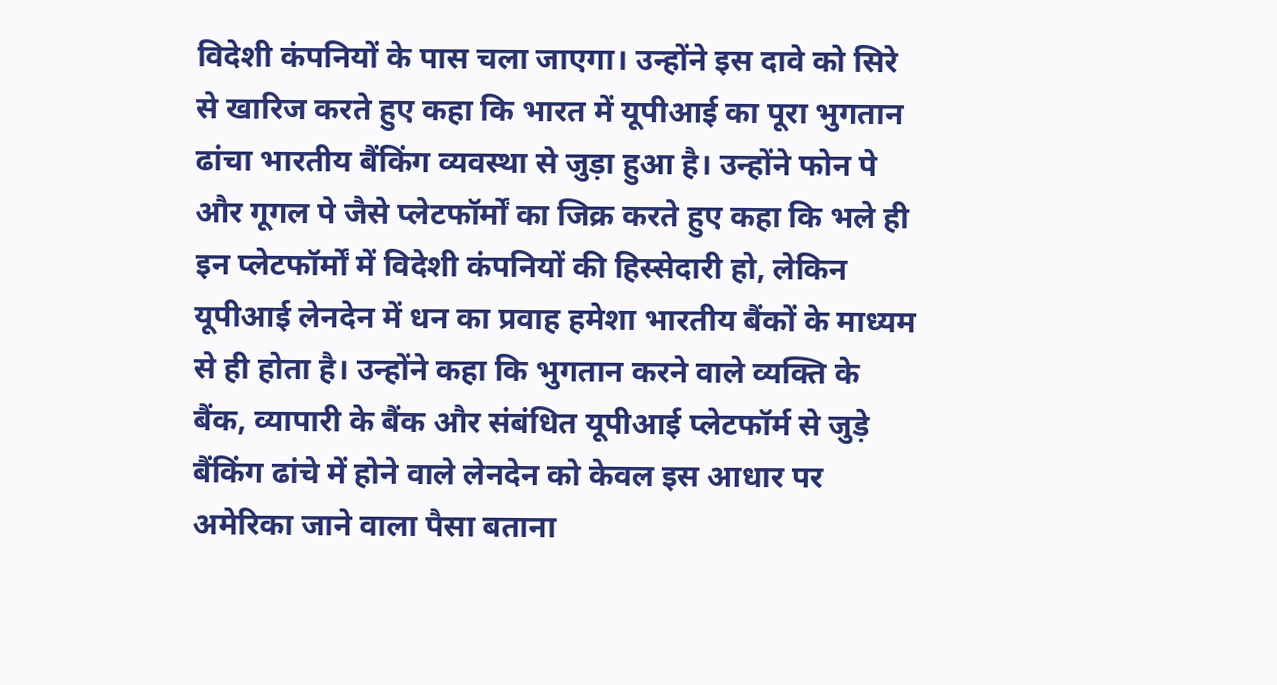विदेशी कंपनियों के पास चला जाएगा। उन्होंने इस दावे को सिरे से खारिज करते हुए कहा कि भारत में यूपीआई का पूरा भुगतान ढांचा भारतीय बैंकिंग व्यवस्था से जुड़ा हुआ है। उन्होंने फोन पे और गूगल पे जैसे प्लेटफॉर्मों का जिक्र करते हुए कहा कि भले ही इन प्लेटफॉर्मों में विदेशी कंपनियों की हिस्सेदारी हो, लेकिन यूपीआई लेनदेन में धन का प्रवाह हमेशा भारतीय बैंकों के माध्यम से ही होता है। उन्होंने कहा कि भुगतान करने वाले व्यक्ति के बैंक, व्यापारी के बैंक और संबंधित यूपीआई प्लेटफॉर्म से जुड़े बैंकिंग ढांचे में होने वाले लेनदेन को केवल इस आधार पर अमेरिका जाने वाला पैसा बताना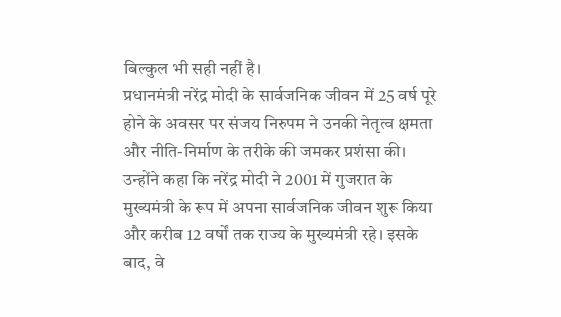बिल्कुल भी सही नहीं है।
प्रधानमंत्री नरेंद्र मोदी के सार्वजनिक जीवन में 25 वर्ष पूरे होने के अवसर पर संजय निरुपम ने उनकी नेतृत्व क्षमता और नीति-निर्माण के तरीके की जमकर प्रशंसा की। उन्होंने कहा कि नरेंद्र मोदी ने 2001 में गुजरात के मुख्यमंत्री के रूप में अपना सार्वजनिक जीवन शुरू किया और करीब 12 वर्षों तक राज्य के मुख्यमंत्री रहे। इसके बाद, वे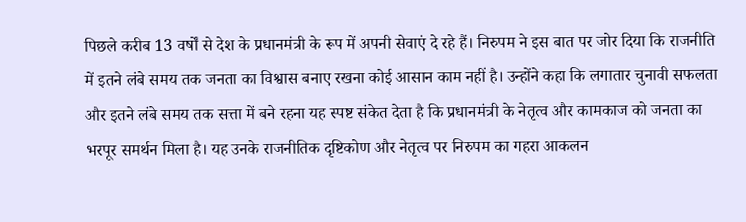पिछले करीब 13 वर्षों से देश के प्रधानमंत्री के रूप में अपनी सेवाएं दे रहे हैं। निरुपम ने इस बात पर जोर दिया कि राजनीति में इतने लंबे समय तक जनता का विश्वास बनाए रखना कोई आसान काम नहीं है। उन्होंने कहा कि लगातार चुनावी सफलता और इतने लंबे समय तक सत्ता में बने रहना यह स्पष्ट संकेत देता है कि प्रधानमंत्री के नेतृत्व और कामकाज को जनता का भरपूर समर्थन मिला है। यह उनके राजनीतिक दृष्टिकोण और नेतृत्व पर निरुपम का गहरा आकलन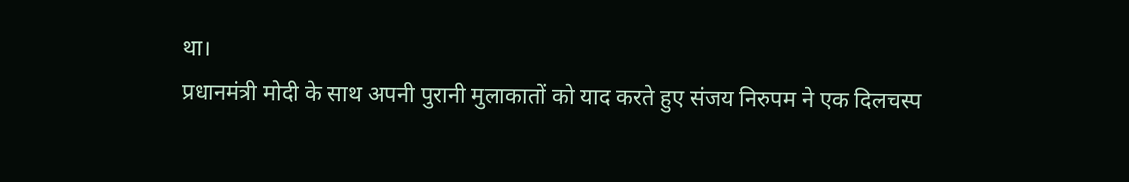था।
प्रधानमंत्री मोदी के साथ अपनी पुरानी मुलाकातों को याद करते हुए संजय निरुपम ने एक दिलचस्प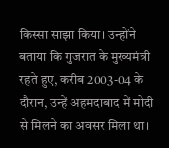किस्सा साझा किया। उन्होंने बताया कि गुजरात के मुख्यमंत्री रहते हुए, करीब 2003-04 के दौरान, उन्हें अहमदाबाद में मोदी से मिलने का अवसर मिला था।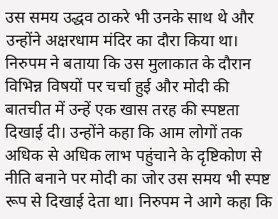उस समय उद्धव ठाकरे भी उनके साथ थे और उन्होंने अक्षरधाम मंदिर का दौरा किया था। निरुपम ने बताया कि उस मुलाकात के दौरान विभिन्न विषयों पर चर्चा हुई और मोदी की बातचीत में उन्हें एक खास तरह की स्पष्टता दिखाई दी। उन्होंने कहा कि आम लोगों तक अधिक से अधिक लाभ पहुंचाने के दृष्टिकोण से नीति बनाने पर मोदी का जोर उस समय भी स्पष्ट रूप से दिखाई देता था। निरुपम ने आगे कहा कि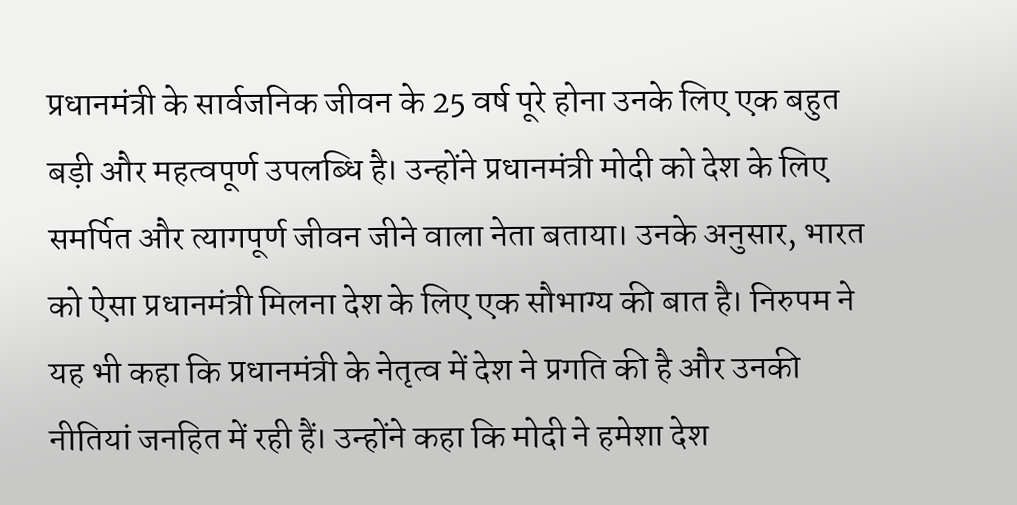प्रधानमंत्री के सार्वजनिक जीवन के 25 वर्ष पूरे होना उनके लिए एक बहुत बड़ी और महत्वपूर्ण उपलब्धि है। उन्होंने प्रधानमंत्री मोदी को देश के लिए समर्पित और त्यागपूर्ण जीवन जीने वाला नेता बताया। उनके अनुसार, भारत को ऐसा प्रधानमंत्री मिलना देश के लिए एक सौभाग्य की बात है। निरुपम ने यह भी कहा कि प्रधानमंत्री के नेतृत्व में देश ने प्रगति की है और उनकी नीतियां जनहित में रही हैं। उन्होंने कहा कि मोदी ने हमेशा देश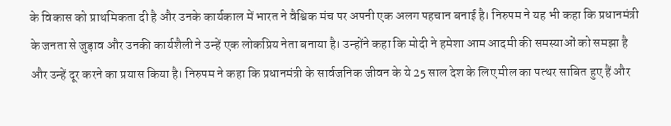के विकास को प्राथमिकता दी है और उनके कार्यकाल में भारत ने वैश्विक मंच पर अपनी एक अलग पहचान बनाई है। निरुपम ने यह भी कहा कि प्रधानमंत्री के जनता से जुड़ाव और उनकी कार्यशैली ने उन्हें एक लोकप्रिय नेता बनाया है। उन्होंने कहा कि मोदी ने हमेशा आम आदमी की समस्याओं को समझा है और उन्हें दूर करने का प्रयास किया है। निरुपम ने कहा कि प्रधानमंत्री के सार्वजनिक जीवन के ये 25 साल देश के लिए मील का पत्थर साबित हुए हैं और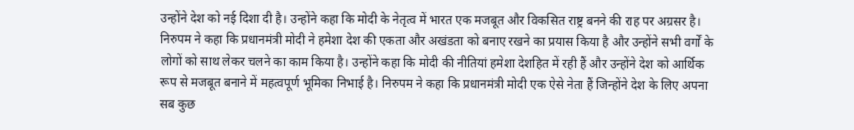उन्होंने देश को नई दिशा दी है। उन्होंने कहा कि मोदी के नेतृत्व में भारत एक मजबूत और विकसित राष्ट्र बनने की राह पर अग्रसर है। निरुपम ने कहा कि प्रधानमंत्री मोदी ने हमेशा देश की एकता और अखंडता को बनाए रखने का प्रयास किया है और उन्होंने सभी वर्गों के लोगों को साथ लेकर चलने का काम किया है। उन्होंने कहा कि मोदी की नीतियां हमेशा देशहित में रही हैं और उन्होंने देश को आर्थिक रूप से मजबूत बनाने में महत्वपूर्ण भूमिका निभाई है। निरुपम ने कहा कि प्रधानमंत्री मोदी एक ऐसे नेता हैं जिन्होंने देश के लिए अपना सब कुछ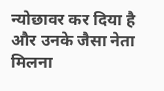न्योछावर कर दिया है और उनके जैसा नेता मिलना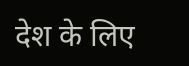देश के लिए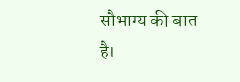सौभाग्य की बात है।